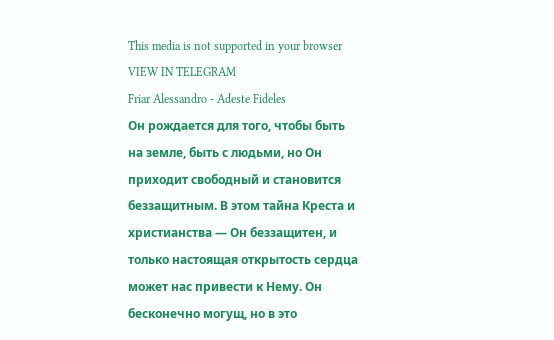This media is not supported in your browser
VIEW IN TELEGRAM
Friar Alessandro - Adeste Fideles
Он рождается для того, чтобы быть на земле, быть с людьми, но Он приходит свободный и становится беззащитным. В этом тайна Креста и христианства — Он беззащитен, и только настоящая открытость сердца может нас привести к Нему. Он бесконечно могущ, но в это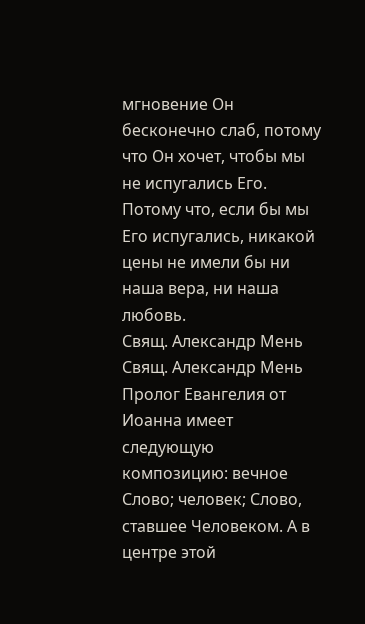мгновение Он бесконечно слаб, потому что Он хочет, чтобы мы не испугались Его. Потому что, если бы мы Его испугались, никакой цены не имели бы ни наша вера, ни наша любовь.
Свящ. Александр Мень
Свящ. Александр Мень
Пролог Евангелия от Иоанна имеет следующую композицию: вечное Слово; человек; Слово, ставшее Человеком. А в центре этой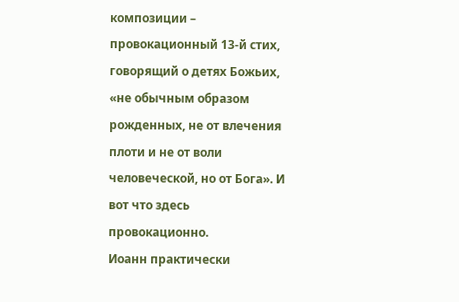композиции – провокационный 13-й стих, говорящий о детях Божьих, «не обычным образом рожденных, не от влечения плоти и не от воли человеческой, но от Бога». И вот что здесь провокационно.
Иоанн практически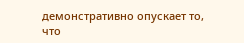демонстративно опускает то, что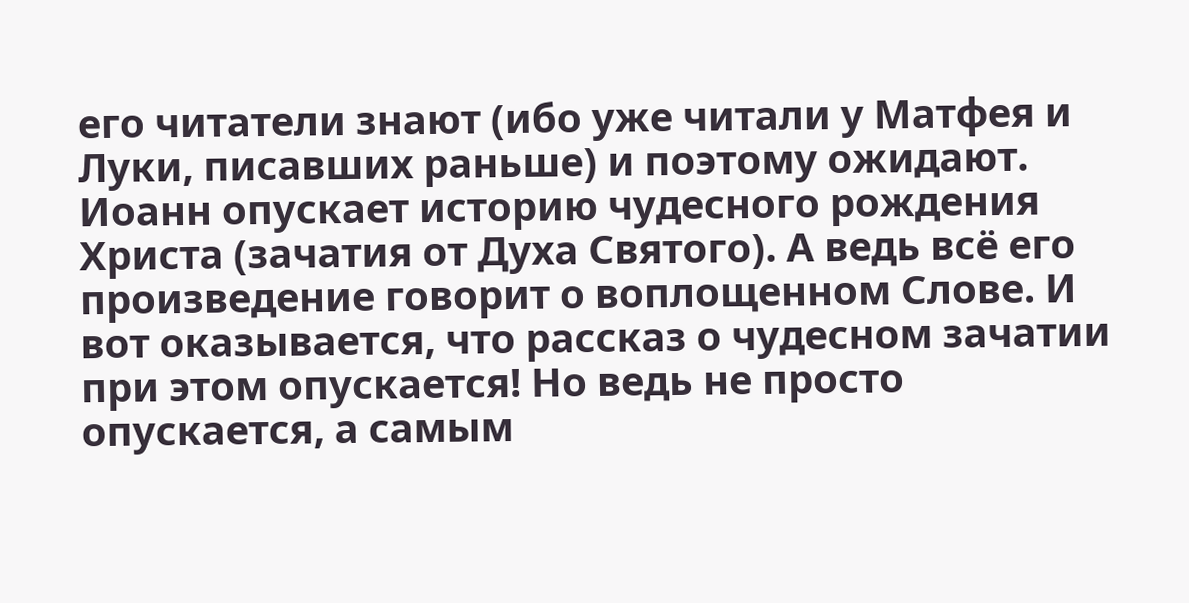его читатели знают (ибо уже читали у Матфея и Луки, писавших раньше) и поэтому ожидают. Иоанн опускает историю чудесного рождения Христа (зачатия от Духа Святого). А ведь всё его произведение говорит о воплощенном Слове. И вот оказывается, что рассказ о чудесном зачатии при этом опускается! Но ведь не просто опускается, а самым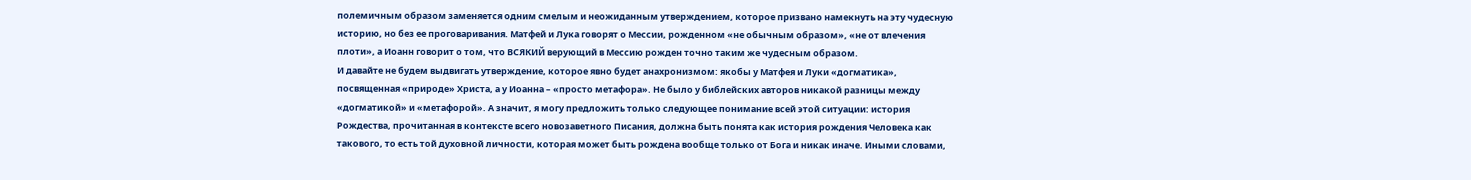полемичным образом заменяется одним смелым и неожиданным утверждением, которое призвано намекнуть на эту чудесную историю, но без ее проговаривания. Матфей и Лука говорят о Мессии, рожденном «не обычным образом», «не от влечения плоти», а Иоанн говорит о том, что ВСЯКИЙ верующий в Мессию рожден точно таким же чудесным образом.
И давайте не будем выдвигать утверждение, которое явно будет анахронизмом: якобы у Матфея и Луки «догматика», посвященная «природе» Христа, а у Иоанна – «просто метафора». Не было у библейских авторов никакой разницы между «догматикой» и «метафорой». А значит, я могу предложить только следующее понимание всей этой ситуации: история Рождества, прочитанная в контексте всего новозаветного Писания, должна быть понята как история рождения Человека как такового, то есть той духовной личности, которая может быть рождена вообще только от Бога и никак иначе. Иными словами,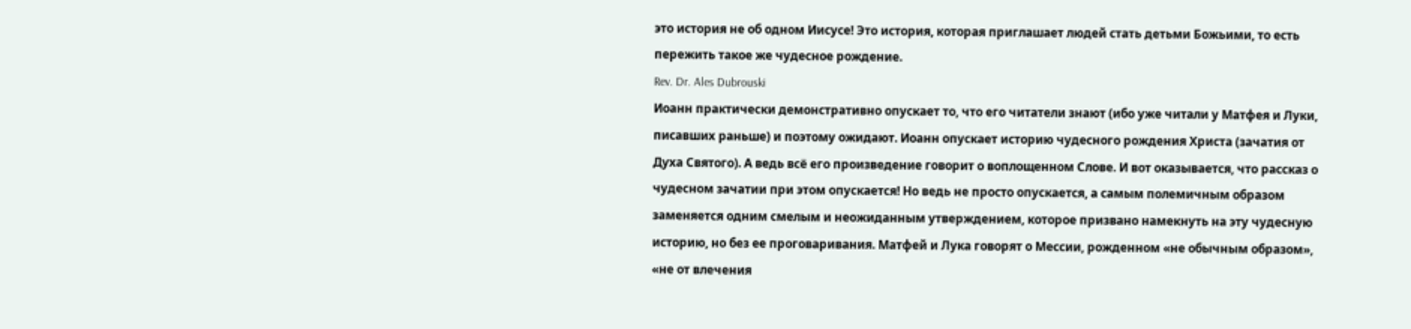это история не об одном Иисусе! Это история, которая приглашает людей стать детьми Божьими, то есть пережить такое же чудесное рождение.
Rev. Dr. Ales Dubrouski
Иоанн практически демонстративно опускает то, что его читатели знают (ибо уже читали у Матфея и Луки, писавших раньше) и поэтому ожидают. Иоанн опускает историю чудесного рождения Христа (зачатия от Духа Святого). А ведь всё его произведение говорит о воплощенном Слове. И вот оказывается, что рассказ о чудесном зачатии при этом опускается! Но ведь не просто опускается, а самым полемичным образом заменяется одним смелым и неожиданным утверждением, которое призвано намекнуть на эту чудесную историю, но без ее проговаривания. Матфей и Лука говорят о Мессии, рожденном «не обычным образом», «не от влечения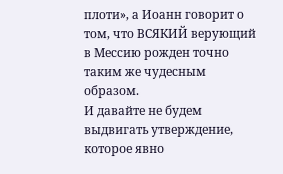плоти», а Иоанн говорит о том, что ВСЯКИЙ верующий в Мессию рожден точно таким же чудесным образом.
И давайте не будем выдвигать утверждение, которое явно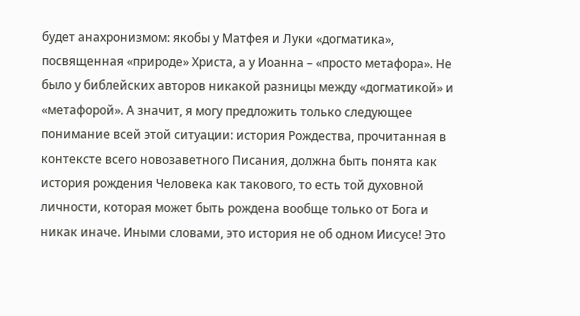будет анахронизмом: якобы у Матфея и Луки «догматика», посвященная «природе» Христа, а у Иоанна – «просто метафора». Не было у библейских авторов никакой разницы между «догматикой» и «метафорой». А значит, я могу предложить только следующее понимание всей этой ситуации: история Рождества, прочитанная в контексте всего новозаветного Писания, должна быть понята как история рождения Человека как такового, то есть той духовной личности, которая может быть рождена вообще только от Бога и никак иначе. Иными словами, это история не об одном Иисусе! Это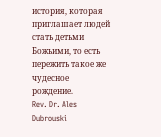история, которая приглашает людей стать детьми Божьими, то есть пережить такое же чудесное рождение.
Rev. Dr. Ales Dubrouski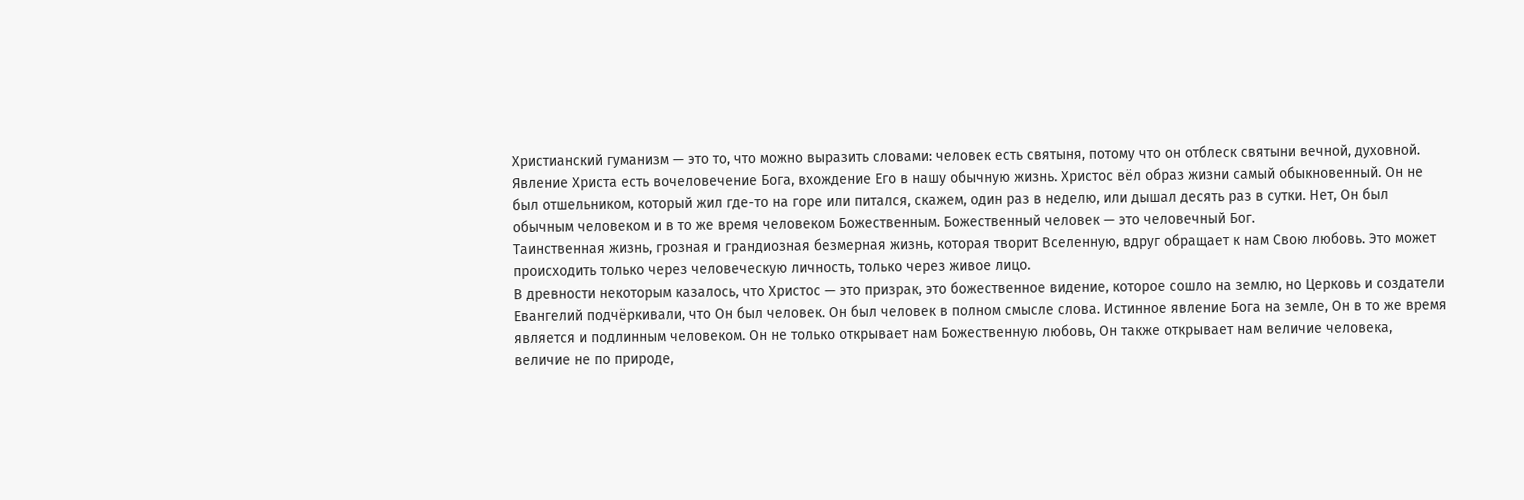Христианский гуманизм — это то, что можно выразить словами: человек есть святыня, потому что он отблеск святыни вечной, духовной. Явление Христа есть вочеловечение Бога, вхождение Его в нашу обычную жизнь. Христос вёл образ жизни самый обыкновенный. Он не был отшельником, который жил где-то на горе или питался, скажем, один раз в неделю, или дышал десять раз в сутки. Нет, Он был обычным человеком и в то же время человеком Божественным. Божественный человек — это человечный Бог.
Таинственная жизнь, грозная и грандиозная безмерная жизнь, которая творит Вселенную, вдруг обращает к нам Свою любовь. Это может происходить только через человеческую личность, только через живое лицо.
В древности некоторым казалось, что Христос — это призрак, это божественное видение, которое сошло на землю, но Церковь и создатели Евангелий подчёркивали, что Он был человек. Он был человек в полном смысле слова. Истинное явление Бога на земле, Он в то же время является и подлинным человеком. Он не только открывает нам Божественную любовь, Он также открывает нам величие человека, величие не по природе,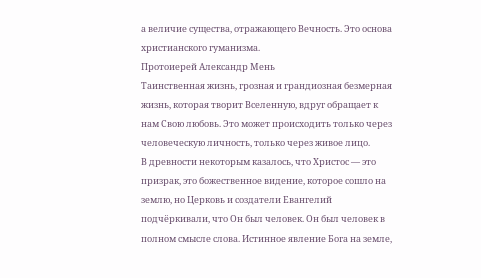а величие существа, отражающего Вечность. Это основа христианского гуманизма.
Протоиерей Александр Мень
Таинственная жизнь, грозная и грандиозная безмерная жизнь, которая творит Вселенную, вдруг обращает к нам Свою любовь. Это может происходить только через человеческую личность, только через живое лицо.
В древности некоторым казалось, что Христос — это призрак, это божественное видение, которое сошло на землю, но Церковь и создатели Евангелий подчёркивали, что Он был человек. Он был человек в полном смысле слова. Истинное явление Бога на земле,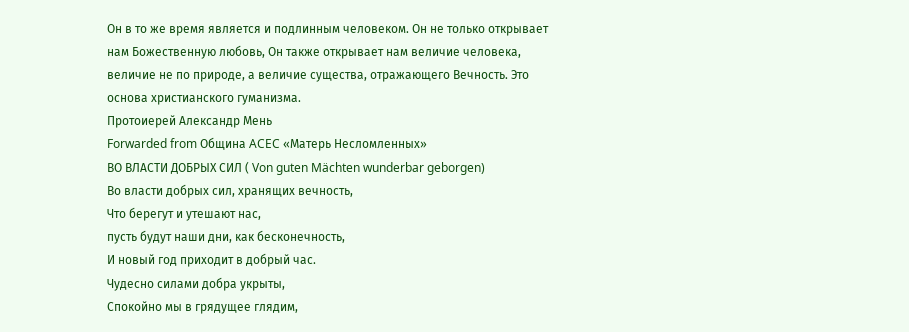Он в то же время является и подлинным человеком. Он не только открывает нам Божественную любовь, Он также открывает нам величие человека, величие не по природе, а величие существа, отражающего Вечность. Это основа христианского гуманизма.
Протоиерей Александр Мень
Forwarded from Община ACEC «Матерь Несломленных»
ВО ВЛАСТИ ДОБРЫХ СИЛ ( Von guten Mächten wunderbar geborgen)
Во власти добрых сил, хранящих вечность,
Что берегут и утешают нас,
пусть будут наши дни, как бесконечность,
И новый год приходит в добрый час.
Чудесно силами добра укрыты,
Спокойно мы в грядущее глядим,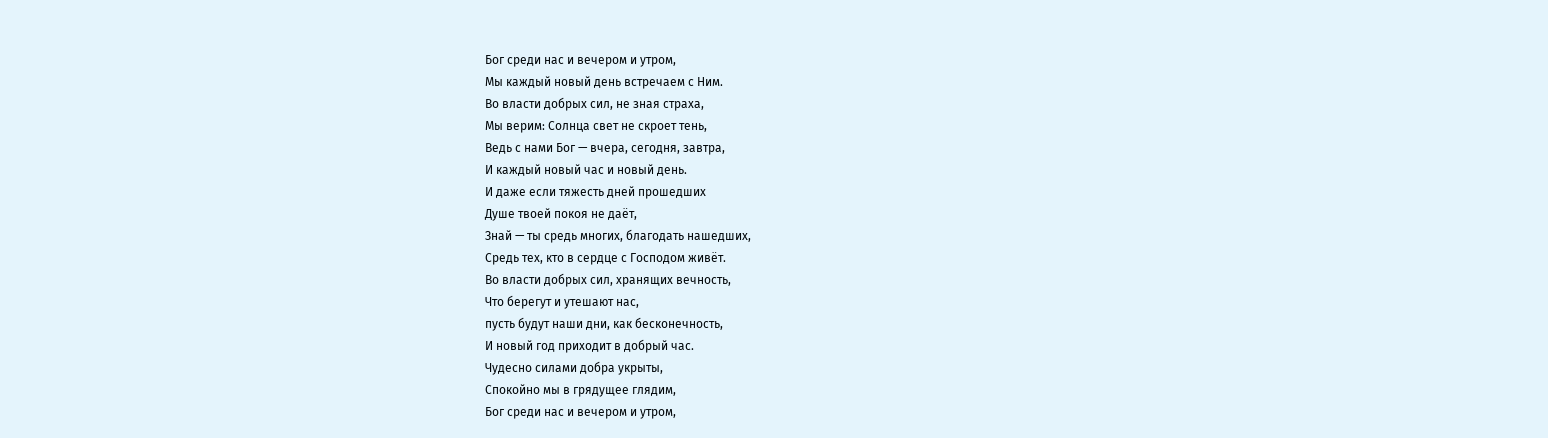Бог среди нас и вечером и утром,
Мы каждый новый день встречаем с Ним.
Во власти добрых сил, не зная страха,
Мы верим: Солнца свет не скроет тень,
Ведь с нами Бог — вчера, сегодня, завтра,
И каждый новый час и новый день.
И даже если тяжесть дней прошедших
Душе твоей покоя не даёт,
Знай — ты средь многих, благодать нашедших,
Средь тех, кто в сердце с Господом живёт.
Во власти добрых сил, хранящих вечность,
Что берегут и утешают нас,
пусть будут наши дни, как бесконечность,
И новый год приходит в добрый час.
Чудесно силами добра укрыты,
Спокойно мы в грядущее глядим,
Бог среди нас и вечером и утром,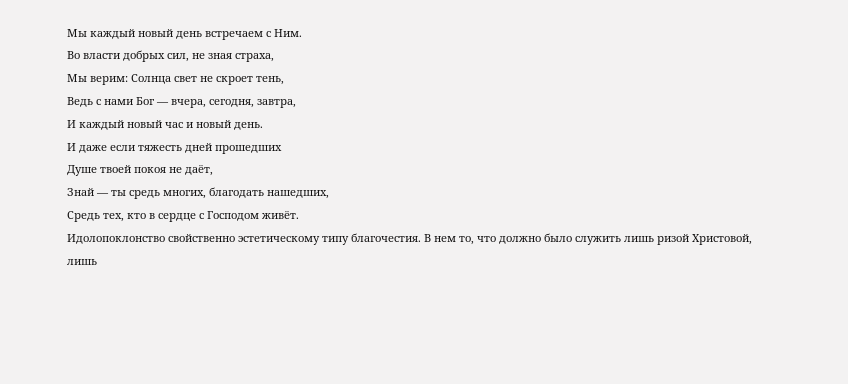Мы каждый новый день встречаем с Ним.
Во власти добрых сил, не зная страха,
Мы верим: Солнца свет не скроет тень,
Ведь с нами Бог — вчера, сегодня, завтра,
И каждый новый час и новый день.
И даже если тяжесть дней прошедших
Душе твоей покоя не даёт,
Знай — ты средь многих, благодать нашедших,
Средь тех, кто в сердце с Господом живёт.
Идолопоклонство свойственно эстетическому типу благочестия. В нем то, что должно было служить лишь ризой Христовой, лишь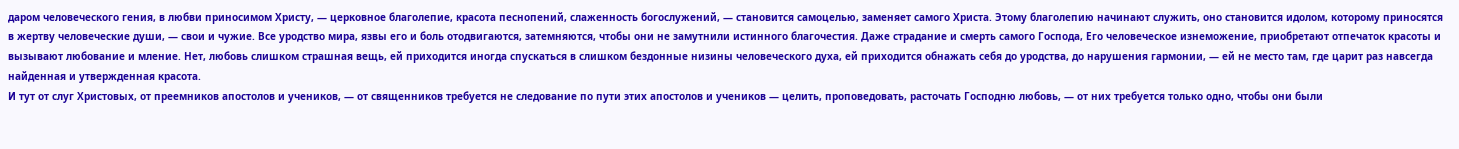даром человеческого гения, в любви приносимом Христу, — церковное благолепие, красота песнопений, слаженность богослужений, — становится самоцелью, заменяет самого Христа. Этому благолепию начинают служить, оно становится идолом, которому приносятся в жертву человеческие души, — свои и чужие. Все уродство мира, язвы его и боль отодвигаются, затемняются, чтобы они не замутнили истинного благочестия. Даже страдание и смерть самого Господа, Его человеческое изнеможение, приобретают отпечаток красоты и вызывают любование и мление. Нет, любовь слишком страшная вещь, ей приходится иногда спускаться в слишком бездонные низины человеческого духа, ей приходится обнажать себя до уродства, до нарушения гармонии, — ей не место там, где царит раз навсегда найденная и утвержденная красота.
И тут от слуг Христовых, от преемников апостолов и учеников, — от священников требуется не следование по пути этих апостолов и учеников — целить, проповедовать, расточать Господню любовь, — от них требуется только одно, чтобы они были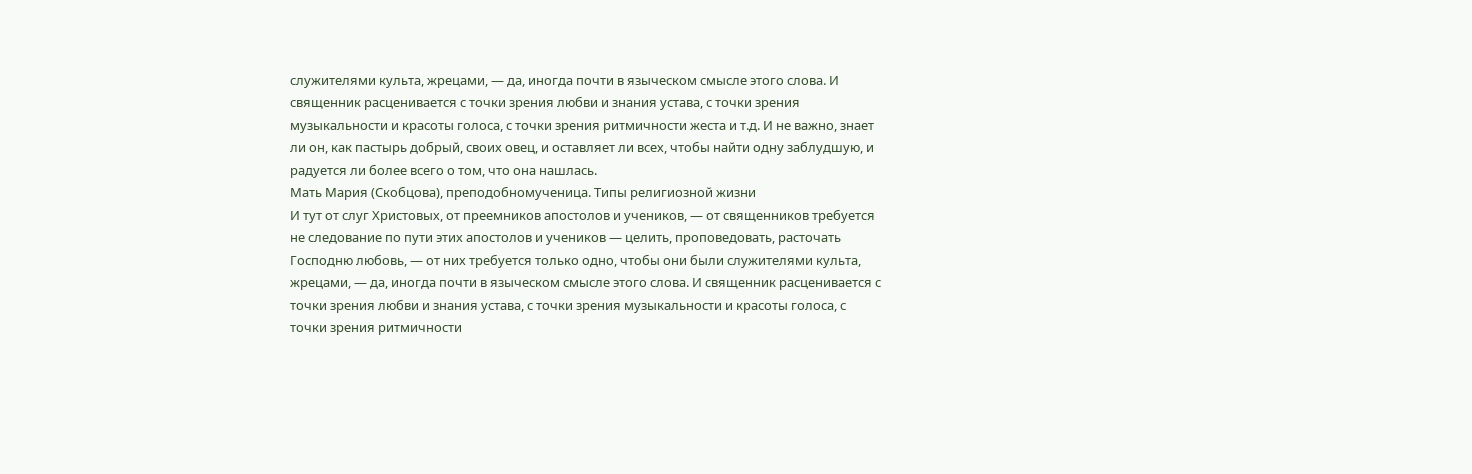служителями культа, жрецами, — да, иногда почти в языческом смысле этого слова. И священник расценивается с точки зрения любви и знания устава, с точки зрения музыкальности и красоты голоса, с точки зрения ритмичности жеста и т.д. И не важно, знает ли он, как пастырь добрый, своих овец, и оставляет ли всех, чтобы найти одну заблудшую, и радуется ли более всего о том, что она нашлась.
Мать Мария (Скобцова), преподобномученица. Типы религиозной жизни
И тут от слуг Христовых, от преемников апостолов и учеников, — от священников требуется не следование по пути этих апостолов и учеников — целить, проповедовать, расточать Господню любовь, — от них требуется только одно, чтобы они были служителями культа, жрецами, — да, иногда почти в языческом смысле этого слова. И священник расценивается с точки зрения любви и знания устава, с точки зрения музыкальности и красоты голоса, с точки зрения ритмичности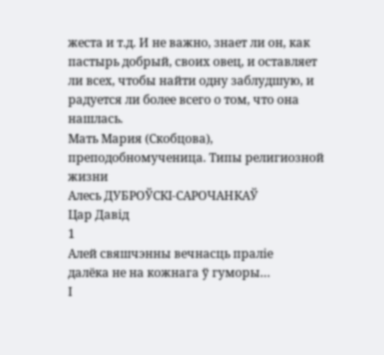жеста и т.д. И не важно, знает ли он, как пастырь добрый, своих овец, и оставляет ли всех, чтобы найти одну заблудшую, и радуется ли более всего о том, что она нашлась.
Мать Мария (Скобцова), преподобномученица. Типы религиозной жизни
Алесь ДУБРОЎСКІ-САРОЧАНКАЎ
Цар Давід
1
Алей свяшчэнны вечнасць праліе
далёка не на кожнага ў гуморы…
І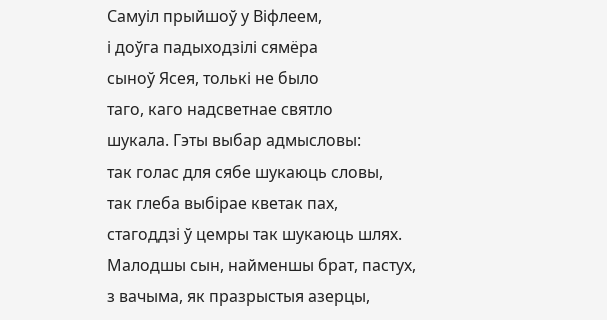Самуіл прыйшоў у Віфлеем,
і доўга падыходзілі сямёра
сыноў Ясея, толькі не было
таго, каго надсветнае святло
шукала. Гэты выбар адмысловы:
так голас для сябе шукаюць словы,
так глеба выбірае кветак пах,
стагоддзі ў цемры так шукаюць шлях.
Малодшы сын, найменшы брат, пастух,
з вачыма, як празрыстыя азерцы,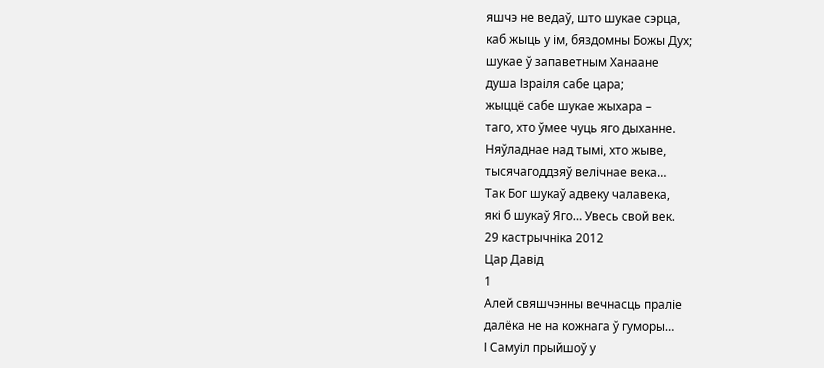яшчэ не ведаў, што шукае сэрца,
каб жыць у ім, бяздомны Божы Дух;
шукае ў запаветным Ханаане
душа Ізраіля сабе цара;
жыццё сабе шукае жыхара –
таго, хто ўмее чуць яго дыханне.
Няўладнае над тымі, хто жыве,
тысячагоддзяў велічнае века…
Так Бог шукаў адвеку чалавека,
які б шукаў Яго… Увесь свой век.
29 кастрычніка 2012
Цар Давід
1
Алей свяшчэнны вечнасць праліе
далёка не на кожнага ў гуморы…
І Самуіл прыйшоў у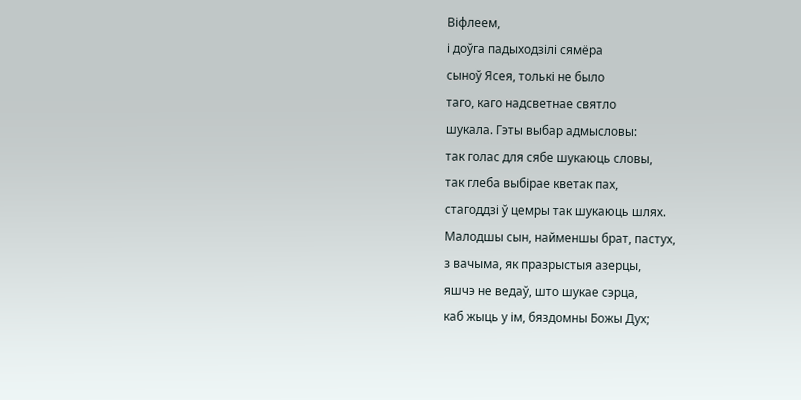Віфлеем,
і доўга падыходзілі сямёра
сыноў Ясея, толькі не было
таго, каго надсветнае святло
шукала. Гэты выбар адмысловы:
так голас для сябе шукаюць словы,
так глеба выбірае кветак пах,
стагоддзі ў цемры так шукаюць шлях.
Малодшы сын, найменшы брат, пастух,
з вачыма, як празрыстыя азерцы,
яшчэ не ведаў, што шукае сэрца,
каб жыць у ім, бяздомны Божы Дух;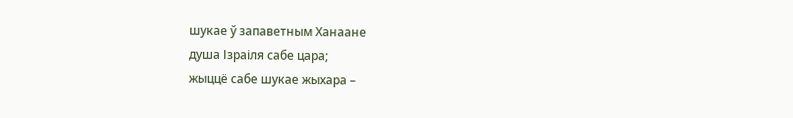шукае ў запаветным Ханаане
душа Ізраіля сабе цара;
жыццё сабе шукае жыхара –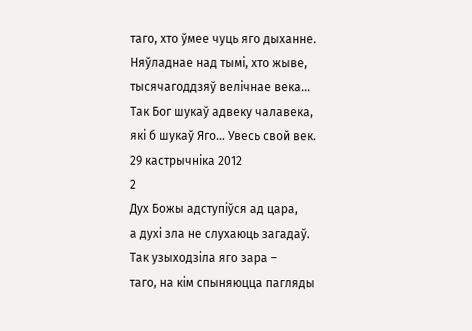таго, хто ўмее чуць яго дыханне.
Няўладнае над тымі, хто жыве,
тысячагоддзяў велічнае века…
Так Бог шукаў адвеку чалавека,
які б шукаў Яго… Увесь свой век.
29 кастрычніка 2012
2
Дух Божы адступіўся ад цара,
а духі зла не слухаюць загадаў.
Так узыходзіла яго зара –
таго, на кім спыняюцца пагляды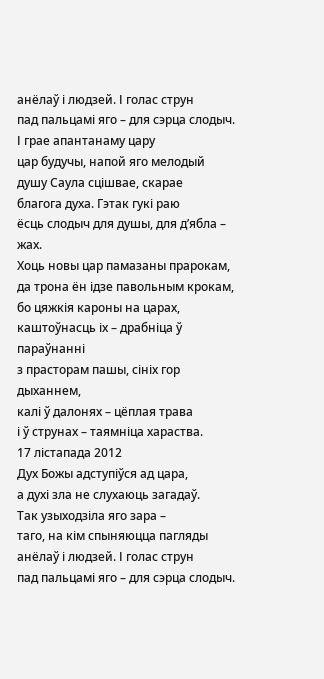анёлаў і людзей. І голас струн
пад пальцамі яго – для сэрца слодыч.
І грае апантанаму цару
цар будучы, напой яго мелодый
душу Саула сцішвае, скарае
благога духа. Гэтак гукі раю
ёсць слодыч для душы, для д’ябла – жах.
Хоць новы цар памазаны прарокам,
да трона ён ідзе павольным крокам,
бо цяжкія кароны на царах,
каштоўнасць іх – драбніца ў параўнанні
з прасторам пашы, сініх гор дыханнем,
калі ў далонях – цёплая трава
і ў струнах – таямніца хараства.
17 лістапада 2012
Дух Божы адступіўся ад цара,
а духі зла не слухаюць загадаў.
Так узыходзіла яго зара –
таго, на кім спыняюцца пагляды
анёлаў і людзей. І голас струн
пад пальцамі яго – для сэрца слодыч.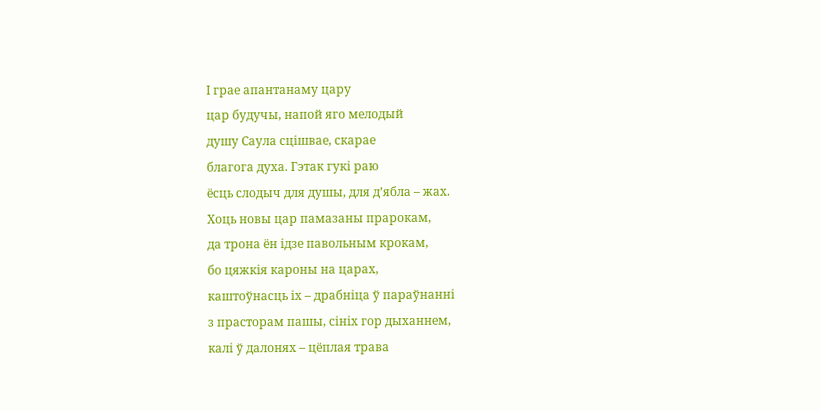І грае апантанаму цару
цар будучы, напой яго мелодый
душу Саула сцішвае, скарае
благога духа. Гэтак гукі раю
ёсць слодыч для душы, для д’ябла – жах.
Хоць новы цар памазаны прарокам,
да трона ён ідзе павольным крокам,
бо цяжкія кароны на царах,
каштоўнасць іх – драбніца ў параўнанні
з прасторам пашы, сініх гор дыханнем,
калі ў далонях – цёплая трава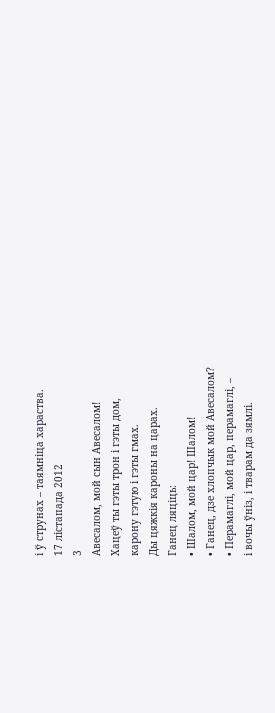і ў струнах – таямніца хараства.
17 лістапада 2012
3
Авесалом, мой сын Авесалом!
Хацеў ты гэты трон і гэты дом,
карону гэтую і гэты гмах.
Ды цяжкія кароны на царах.
Ганец ляціць:
• Шалом, мой цар! Шалом!
• Ганец, дзе хлопчык мой Авесалом?
• Перамаглі, мой цар, перамаглі, –
і вочы ўніз, і тварам да зямлі.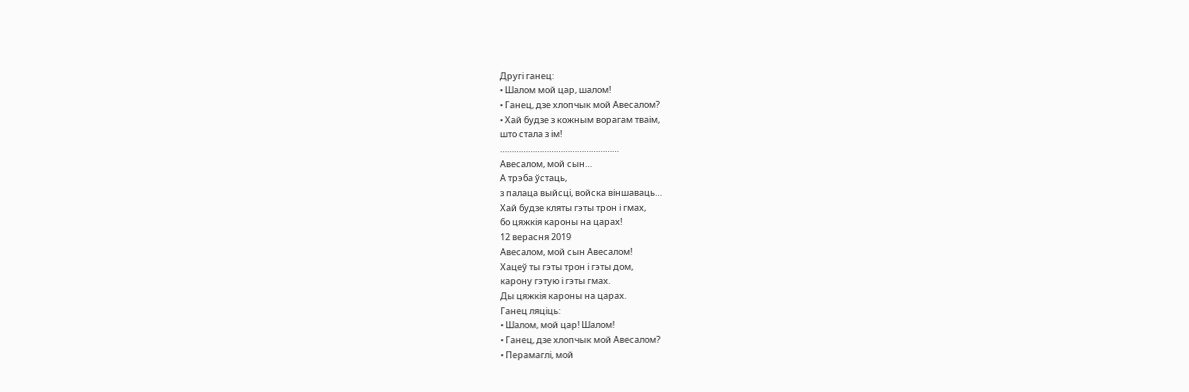Другі ганец:
• Шалом мой цар, шалом!
• Ганец, дзе хлопчык мой Авесалом?
• Хай будзе з кожным ворагам тваім,
што стала з ім!
……………………………………………
Авесалом, мой сын…
А трэба ўстаць,
з палаца выйсці, войска віншаваць…
Хай будзе кляты гэты трон і гмах,
бо цяжкія кароны на царах!
12 верасня 2019
Авесалом, мой сын Авесалом!
Хацеў ты гэты трон і гэты дом,
карону гэтую і гэты гмах.
Ды цяжкія кароны на царах.
Ганец ляціць:
• Шалом, мой цар! Шалом!
• Ганец, дзе хлопчык мой Авесалом?
• Перамаглі, мой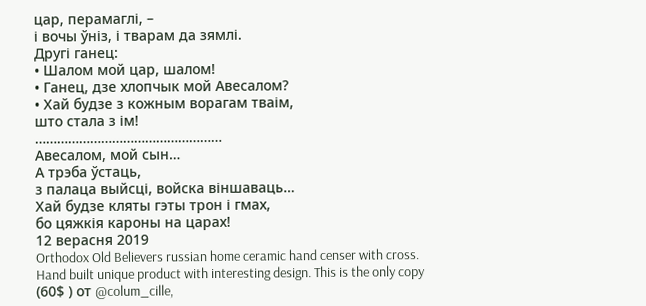цар, перамаглі, –
і вочы ўніз, і тварам да зямлі.
Другі ганец:
• Шалом мой цар, шалом!
• Ганец, дзе хлопчык мой Авесалом?
• Хай будзе з кожным ворагам тваім,
што стала з ім!
……………………………………………
Авесалом, мой сын…
А трэба ўстаць,
з палаца выйсці, войска віншаваць…
Хай будзе кляты гэты трон і гмах,
бо цяжкія кароны на царах!
12 верасня 2019
Orthodox Old Believers russian home ceramic hand censer with cross. Hand built unique product with interesting design. This is the only copy (60$ ) от @colum_cille,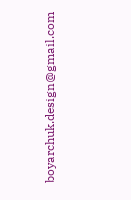boyarchuk.design@gmail.com